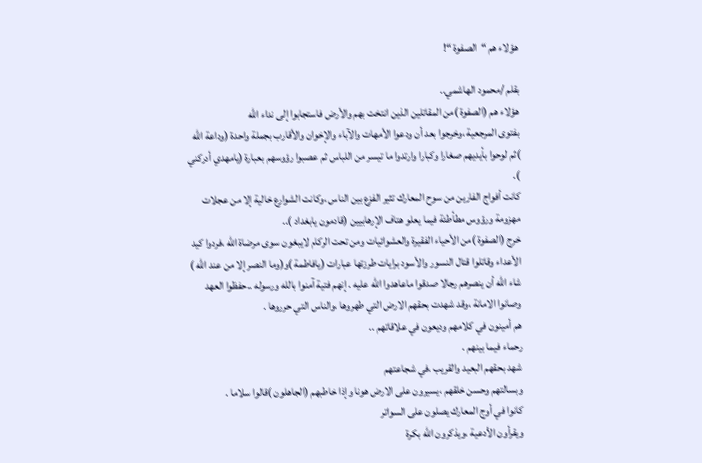هؤلاء هم “الصفوة “!

بقلم /محمود الهاشمي..
هؤلاء هم (الصفوة )من المقاتلين الذين انتخت بهم والأرض فاستجابوا إلى نداء الله
بفتوى المرجعية ،وخرجوا بعد أن ودعوا الأمهات والآباء والإخوان والأقارب بجملة واحدة (وداعة الله )ثم لوحوا بأيديهم صغارا وكبارا وارتدوا ما تيسر من اللباس ثم عصبوا رؤوسهم بعبارة (يامهدي أدركني ).
كانت أفواج الفارين من سوح المعارك تثير الفزع بين الناس ،وكانت الشوارع خالية إلا من عجلات مهزومة ورؤوس مطأطئة فيما يعلو هتاف الإرهابيين (قادمون يابغداد )..
خرج (الصفوة )من الأحياء الفقيرة والعشوائيات ومن تحت الركام لايبغون سوى مرضاة الله ،فردوا كيد الأعداء وقاتلوا قتال النسور والأسود برايات طرزتها عبارات (يافاطمة )و(وما النصر إلا من عند الله )
شاء الله أن ينصرهم رجالا صدقوا ماعاهدوا الله عليه . إنهم فتية آمنوا بالله ورسوله ..حفظوا العهد وصانوا الامانة ،وقد شهدت بحقهم الارض التي طهروها ،والناس التي حرروها .
هم أمينون في كلامهم وديعون في علاقاتهم ..
رحماء فيما بينهم .
شهد بحقهم البعيد والقريب ،في شجاعتهم
وبسالتهم وحسن خلقهم ،يسيرون على الارض هونا وإذا خاطبهم (الجاهلون )قالوا سلاما .
كانوا في أوج المعارك يصلون على السواتر
ويقرأون الأدعية ،ويذكرون الله بكرة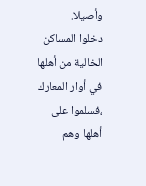وأصيلا.
دخلوا المساكن الخالية من أهلها في أوار المعارك ،فسلموا على أهلها وهم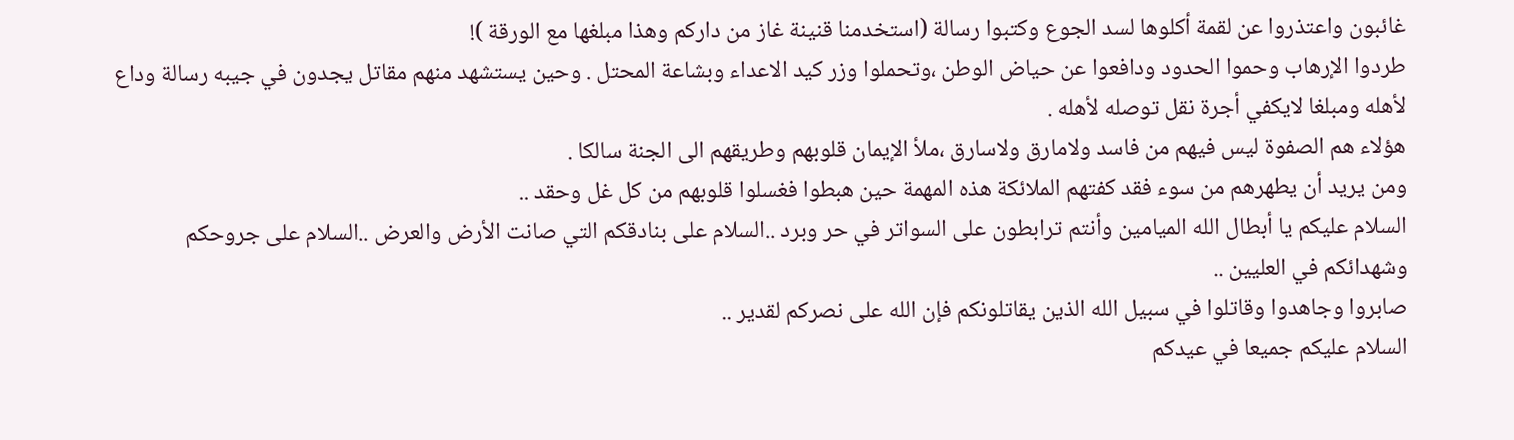غائبون واعتذروا عن لقمة أكلوها لسد الجوع وكتبوا رسالة (استخدمنا قنينة غاز من داركم وهذا مبلغها مع الورقة )!
طردوا الإرهاب وحموا الحدود ودافعوا عن حياض الوطن ،وتحملوا وزر كيد الاعداء وبشاعة المحتل . وحين يستشهد منهم مقاتل يجدون في جيبه رسالة وداع لأهله ومبلغا لايكفي أجرة نقل توصله لأهله .
هؤلاء هم الصفوة ليس فيهم من فاسد ولامارق ولاسارق ،ملأ الإيمان قلوبهم وطريقهم الى الجنة سالكا .
ومن يريد أن يطهرهم من سوء فقد كفتهم الملائكة هذه المهمة حين هبطوا فغسلوا قلوبهم من كل غل وحقد ..
السلام عليكم يا أبطال الله الميامين وأنتم ترابطون على السواتر في حر وبرد ..السلام على بنادقكم التي صانت الأرض والعرض ..السلام على جروحكم وشهدائكم في العليين ..
صابروا وجاهدوا وقاتلوا في سبيل الله الذين يقاتلونكم فإن الله على نصركم لقدير ..
السلام عليكم جميعا في عيدكم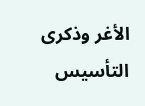الأغر وذكرى التأسيس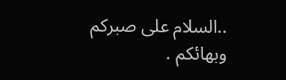..السلام على صبركم وبهائكم .